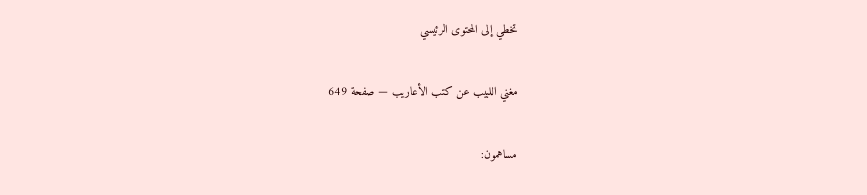تخطي إلى المحتوى الرئيسي

مغني اللبيب عن كتب الأعاريب — صفحة 649

مساهمون: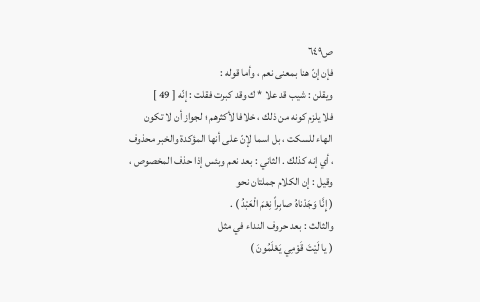ص٦٤٩
فإن إنّ هنا بمعنى نعم ، وأما قوله :
ويقلن : شيب قد علا * ك وقد كبرت فقلت : إنّه [ 49 ]
فلا يلزم كونه من ذلك ، خلافا لأكثرهم ؛ لجواز أن لا تكون الهاء للسكت ، بل اسما لإنّ على أنها المؤكدة والخبر محذوف ، أي إنه كذلك . الثاني : بعد نعم وبئس إذا حذف المخصوص ، وقيل : إن الكلام جملتان نحو
( إِنَّا وَجَدْناهُ صابِراً نِعْمَ الْعَبْدُ ) .
والثالث : بعد حروف النداء في مثل
( يا لَيْتَ قَوْمِي يَعْلَمُونَ )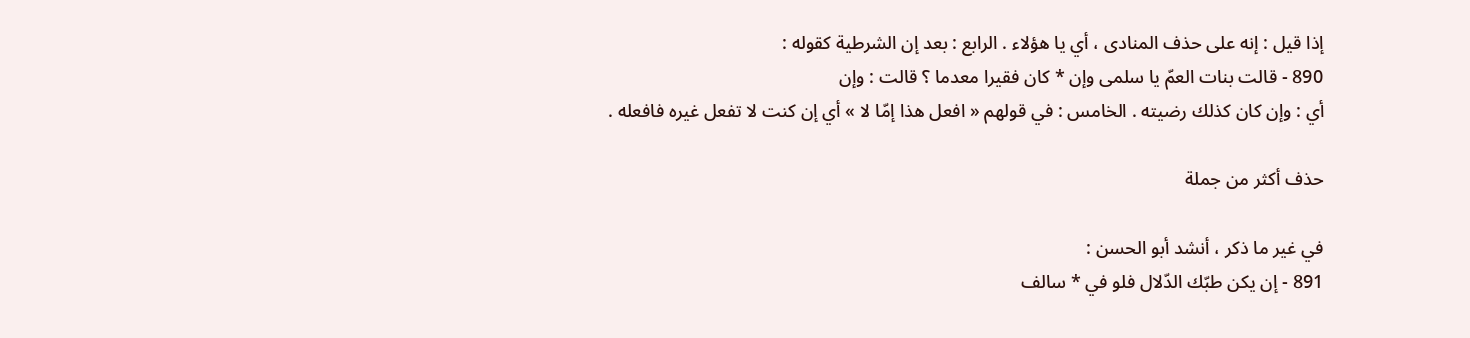إذا قيل : إنه على حذف المنادى ، أي يا هؤلاء . الرابع : بعد إن الشرطية كقوله :
890 - قالت بنات العمّ يا سلمى وإن * كان فقيرا معدما ؟ قالت : وإن
أي : وإن كان كذلك رضيته . الخامس : في قولهم « افعل هذا إمّا لا » أي إن كنت لا تفعل غيره فافعله .

حذف أكثر من جملة

في غير ما ذكر ، أنشد أبو الحسن :
891 - إن يكن طبّك الدّلال فلو في * سالف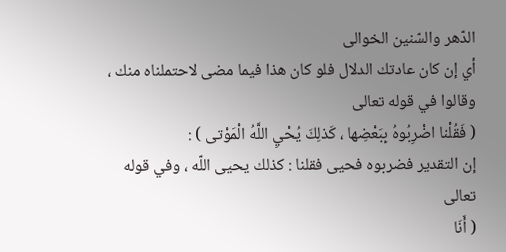الدّهر والسّنين الخوالى
أي إن كان عادتك الدلال فلو كان هذا فيما مضى لاحتملناه منك ، وقالوا في قوله تعالى
( فَقُلْنا اضْرِبُوهُ بِبَعْضِها ، كَذلِكَ يُحْيِ اللَّهُ الْمَوْتى ) :
إن التقدير فضربوه فحيى فقلنا : كذلك يحيى اللّه ، وفي قوله تعالى
( أَنَا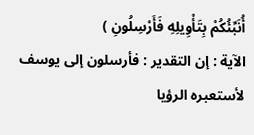أُنَبِّئُكُمْ بِتَأْوِيلِهِ فَأَرْسِلُونِ )
الآية : إن التقدير : فأرسلون إلى يوسف لأستعبره الرؤيا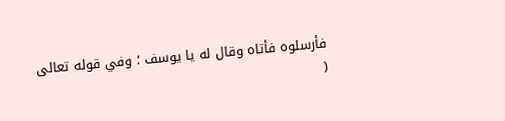فأرسلوه فأتاه وقال له يا يوسف ؛ وفي قوله تعالى
(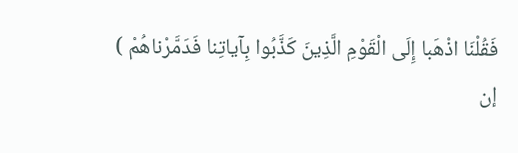فَقُلْنَا اذْهَبا إِلَى الْقَوْمِ الَّذِينَ كَذَّبُوا بِآياتِنا فَدَمَّرْناهُمْ )
إن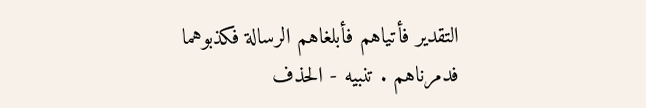التقدير فأتياهم فأبلغاهم الرسالة فكذبوهما فدمرناهم . تنبيه - الحذف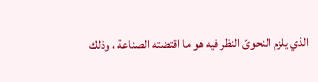الذي يلزم النحوىّ النظر فيه هو ما اقتضته الصناعة ، وذلك